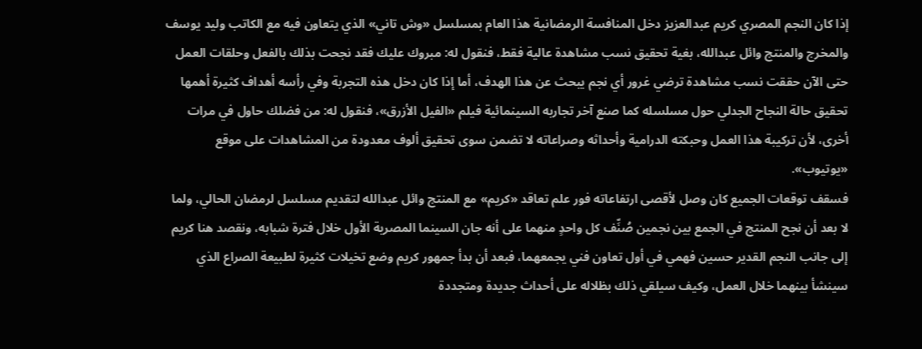إذا كان النجم المصري كريم عبدالعزيز دخل المنافسة الرمضانية هذا العام بمسلسل «وش تاني» الذي يتعاون فيه مع الكاتب وليد يوسف والمخرج والمنتج وائل عبدالله، بغية تحقيق نسب مشاهدة عالية فقط، فنقول له: مبروك عليك فقد نجحت بذلك بالفعل وحلقات العمل حتى الآن حققت نسب مشاهدة ترضي غرور أي نجم يبحث عن هذا الهدف، أما إذا كان دخل هذه التجربة وفي رأسه أهداف كثيرة أهمها تحقيق حالة النجاح الجدلي حول مسلسله كما صنع آخر تجاربه السينمائية فيلم «الفيل الأزرق»، فنقول له: من فضلك حاول في مرات أخرى، لأن تركيبة هذا العمل وحبكته الدرامية وأحداثه وصراعاته لا تضمن سوى تحقيق ألوف معدودة من المشاهدات على موقع «يوتيوب».
فسقف توقعات الجميع كان وصل لأقصى ارتفاعاته فور علم تعاقد «كريم» مع المنتج وائل عبدالله لتقديم مسلسل لرمضان الحالي، ولما لا بعد أن نجح المنتج في الجمع بين نجمين صُنِّف كل واحدٍ منهما على أنه جان السينما المصرية الأول خلال فترة شبابه، ونقصد هنا كريم إلى جانب النجم القدير حسين فهمي في أول تعاون فني يجمعهما، فبعد أن بدأ جمهور كريم وضع تخيلات كثيرة لطبيعة الصراع الذي سينشأ بينهما خلال العمل، وكيف سيلقي ذلك بظلاله على أحداث جديدة ومتجددة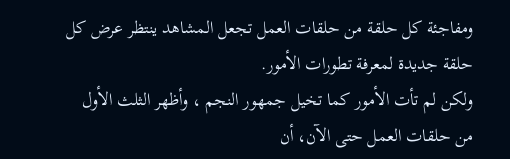ومفاجئة كل حلقة من حلقات العمل تجعل المشاهد ينتظر عرض كل حلقة جديدة لمعرفة تطورات الأمور.
ولكن لم تأت الأمور كما تخيل جمهور النجم ، وأظهر الثلث الأول من حلقات العمل حتى الآن، أن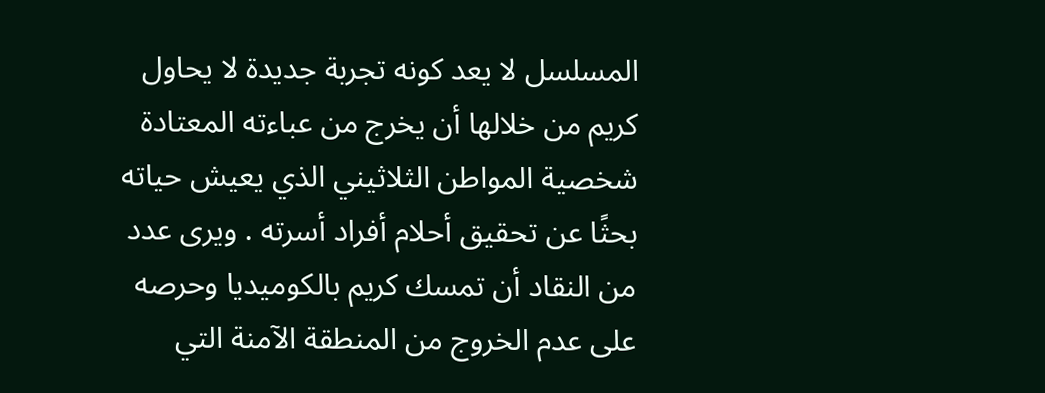المسلسل لا يعد كونه تجربة جديدة لا يحاول كريم من خلالها أن يخرج من عباءته المعتادة شخصية المواطن الثلاثيني الذي يعيش حياته بحثًا عن تحقيق أحلام أفراد أسرته . ويرى عدد من النقاد أن تمسك كريم بالكوميديا وحرصه على عدم الخروج من المنطقة الآمنة التي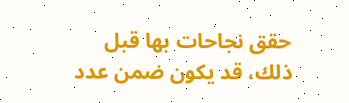حقق نجاحات بها قبل ذلك، قد يكون ضمن عدد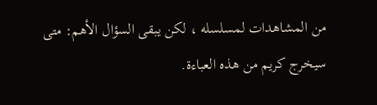من المشاهدات لمسلسله ، لكن يبقى السؤال الأهم: متى سيخرج كريم من هذه العباءة.